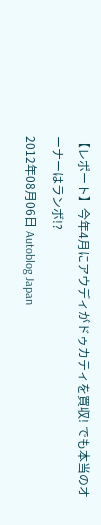【レポート】今年4月にアウディがドゥカティを買収! でも本当のオーナーはランボ!?
2012年08月06日 Autoblog Japan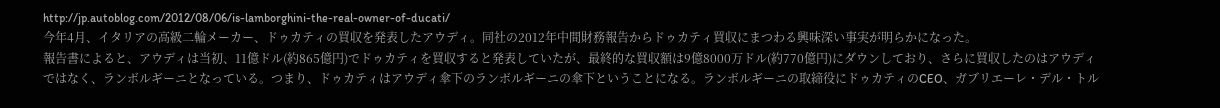http://jp.autoblog.com/2012/08/06/is-lamborghini-the-real-owner-of-ducati/
今年4月、イタリアの高級二輪メーカー、ドゥカティの買収を発表したアウディ。同社の2012年中間財務報告からドゥカティ買収にまつわる興味深い事実が明らかになった。
報告書によると、アウディは当初、11億ドル(約865億円)でドゥカティを買収すると発表していたが、最終的な買収額は9億8000万ドル(約770億円)にダウンしており、さらに買収したのはアウディではなく、ランボルギーニとなっている。つまり、ドゥカティはアウディ傘下のランボルギーニの傘下ということになる。ランボルギーニの取締役にドゥカティのCEO、ガブリエーレ・デル・トル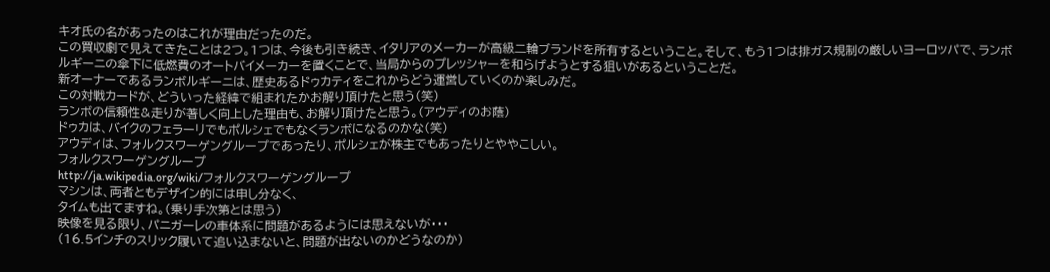キオ氏の名があったのはこれが理由だったのだ。
この買収劇で見えてきたことは2つ。1つは、今後も引き続き、イタリアのメーカーが高級二輪ブランドを所有するということ。そして、もう1つは排ガス規制の厳しいヨーロッパで、ランボルギーニの傘下に低燃費のオートバイメーカーを置くことで、当局からのプレッシャーを和らげようとする狙いがあるということだ。
新オーナーであるランボルギーニは、歴史あるドゥカティをこれからどう運営していくのか楽しみだ。
この対戦カードが、どういった経緯で組まれたかお解り頂けたと思う(笑)
ランボの信頼性&走りが著しく向上した理由も、お解り頂けたと思う。(アウディのお蔭)
ドゥカは、バイクのフェラーリでもポルシェでもなくランボになるのかな(笑)
アウディは、フォルクスワーゲングループであったり、ポルシェが株主でもあったりとややこしい。
フォルクスワーゲングループ
http://ja.wikipedia.org/wiki/フォルクスワーゲングループ
マシンは、両者ともデザイン的には申し分なく、
タイムも出てますね。(乗り手次第とは思う)
映像を見る限り、パニガーレの車体系に問題があるようには思えないが・・・
(16.5インチのスリック履いて追い込まないと、問題が出ないのかどうなのか)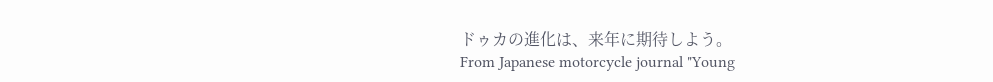ドゥカの進化は、来年に期待しよう。
From Japanese motorcycle journal "Young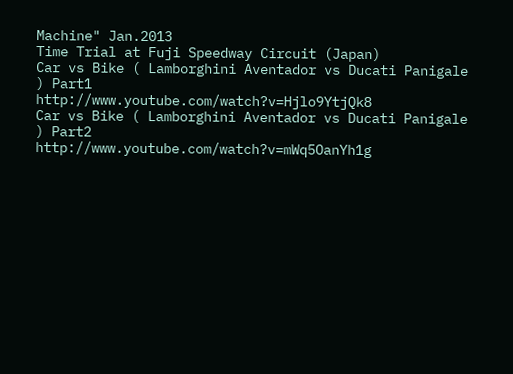Machine" Jan.2013
Time Trial at Fuji Speedway Circuit (Japan)
Car vs Bike ( Lamborghini Aventador vs Ducati Panigale ) Part1
http://www.youtube.com/watch?v=Hjlo9YtjQk8
Car vs Bike ( Lamborghini Aventador vs Ducati Panigale ) Part2
http://www.youtube.com/watch?v=mWq5OanYh1g